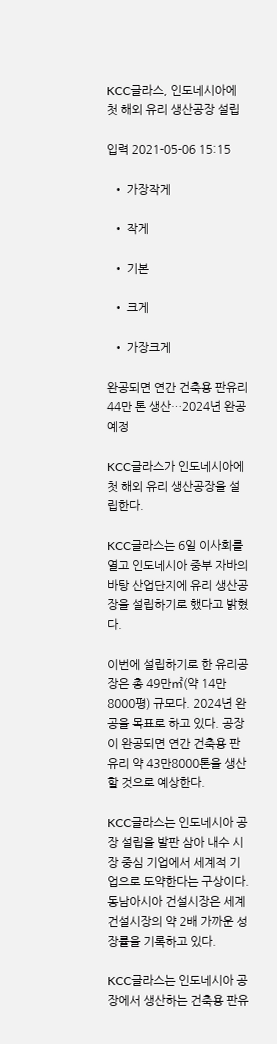KCC글라스, 인도네시아에 첫 해외 유리 생산공장 설립

입력 2021-05-06 15:15

  • 가장작게

  • 작게

  • 기본

  • 크게

  • 가장크게

완공되면 연간 건축용 판유리 44만 톤 생산…2024년 완공 예정

KCC글라스가 인도네시아에 첫 해외 유리 생산공장을 설립한다.

KCC글라스는 6일 이사회를 열고 인도네시아 중부 자바의 바탕 산업단지에 유리 생산공장을 설립하기로 했다고 밝혔다.

이번에 설립하기로 한 유리공장은 총 49만㎡(약 14만8000평) 규모다. 2024년 완공을 목표로 하고 있다. 공장이 완공되면 연간 건축용 판유리 약 43만8000톤을 생산할 것으로 예상한다.

KCC글라스는 인도네시아 공장 설립을 발판 삼아 내수 시장 중심 기업에서 세계적 기업으로 도약한다는 구상이다. 동남아시아 건설시장은 세계 건설시장의 약 2배 가까운 성장률을 기록하고 있다.

KCC글라스는 인도네시아 공장에서 생산하는 건축용 판유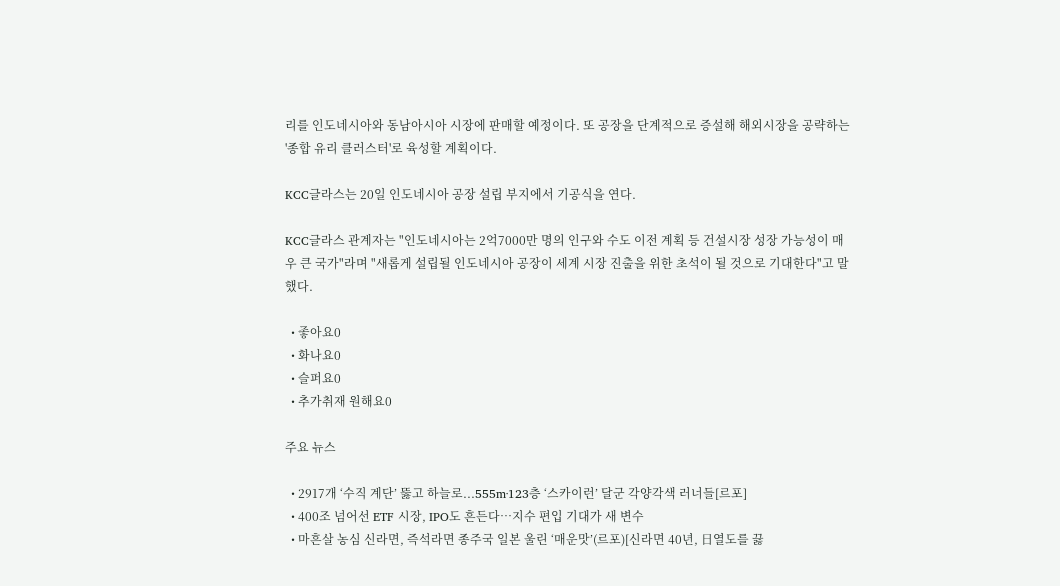리를 인도네시아와 동남아시아 시장에 판매할 예정이다. 또 공장을 단계적으로 증설해 해외시장을 공략하는 '종합 유리 클러스터'로 육성할 계획이다.

KCC글라스는 20일 인도네시아 공장 설립 부지에서 기공식을 연다.

KCC글라스 관계자는 "인도네시아는 2억7000만 명의 인구와 수도 이전 계획 등 건설시장 성장 가능성이 매우 큰 국가"라며 "새롭게 설립될 인도네시아 공장이 세계 시장 진출을 위한 초석이 될 것으로 기대한다"고 말했다.

  • 좋아요0
  • 화나요0
  • 슬퍼요0
  • 추가취재 원해요0

주요 뉴스

  • 2917개 ‘수직 계단’ 뚫고 하늘로...555m·123층 ‘스카이런’ 달군 각양각색 러너들[르포]
  • 400조 넘어선 ETF 시장, IPO도 흔든다…지수 편입 기대가 새 변수
  • 마흔살 농심 신라면, 즉석라면 종주국 일본 울린 ‘매운맛’(르포)[신라면 40년, 日열도를 끓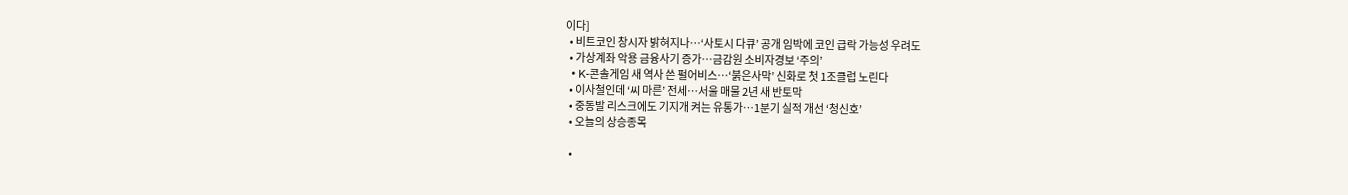이다]
  • 비트코인 창시자 밝혀지나…‘사토시 다큐’ 공개 임박에 코인 급락 가능성 우려도
  • 가상계좌 악용 금융사기 증가⋯금감원 소비자경보 ‘주의’
  • K-콘솔게임 새 역사 쓴 펄어비스…‘붉은사막’ 신화로 첫 1조클럽 노린다
  • 이사철인데 ‘씨 마른’ 전세…서울 매물 2년 새 반토막
  • 중동발 리스크에도 기지개 켜는 유통가…1분기 실적 개선 ‘청신호’
  • 오늘의 상승종목

  •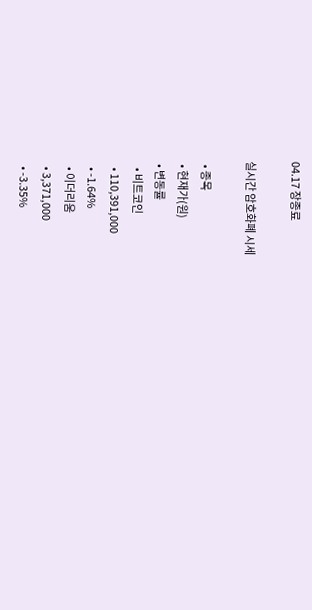04.17 장종료

실시간 암호화폐 시세

  • 종목
  • 현재가(원)
  • 변동률
    • 비트코인
    • 110,391,000
    • -1.64%
    • 이더리움
    • 3,371,000
    • -3.35%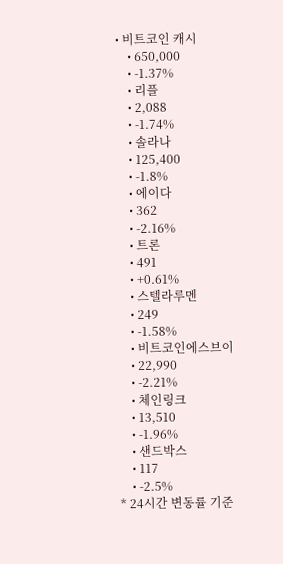• 비트코인 캐시
    • 650,000
    • -1.37%
    • 리플
    • 2,088
    • -1.74%
    • 솔라나
    • 125,400
    • -1.8%
    • 에이다
    • 362
    • -2.16%
    • 트론
    • 491
    • +0.61%
    • 스텔라루멘
    • 249
    • -1.58%
    • 비트코인에스브이
    • 22,990
    • -2.21%
    • 체인링크
    • 13,510
    • -1.96%
    • 샌드박스
    • 117
    • -2.5%
* 24시간 변동률 기준